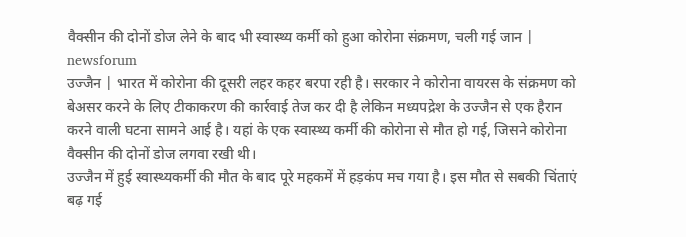वैक्सीन की दोनों डोज लेने के बाद भी स्वास्थ्य कर्मी को हुआ कोरोना संक्रमण, चली गई जान | newsforum
उज्जैन | भारत में कोरोना की दूसरी लहर कहर बरपा रही है। सरकार ने कोरोना वायरस के संक्रमण को बेअसर करने के लिए टीकाकरण की कार्रवाई तेज कर दी है लेकिन मध्यपद्रेश के उज्जैन से एक हैरान करने वाली घटना सामने आई है। यहां के एक स्वास्थ्य कर्मी की कोरोना से मौत हो गई, जिसने कोरोना वैक्सीन की दोनों डोज लगवा रखी थी।
उज्जैन में हुई स्वास्थ्यकर्मी की मौत के बाद पूरे महकमें में हड़कंप मच गया है। इस मौत से सबकी चिंताएं बढ़ गई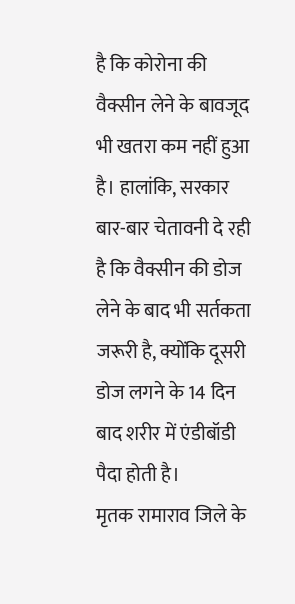है कि कोरोना की वैक्सीन लेने के बावजूद भी खतरा कम नहीं हुआ है। हालांकि, सरकार बार-बार चेतावनी दे रही है कि वैक्सीन की डोज लेने के बाद भी सर्तकता जरूरी है, क्योंकि दूसरी डोज लगने के 14 दिन बाद शरीर में एंडीबॉडी पैदा होती है।
मृतक रामाराव जिले के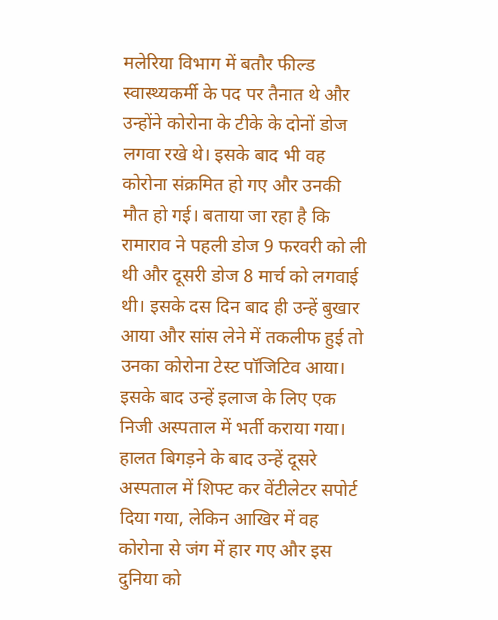मलेरिया विभाग में बतौर फील्ड स्वास्थ्यकर्मी के पद पर तैनात थे और उन्होंने कोरोना के टीके के दोनों डोज लगवा रखे थे। इसके बाद भी वह कोरोना संक्रमित हो गए और उनकी मौत हो गई। बताया जा रहा है कि रामाराव ने पहली डोज 9 फरवरी को ली थी और दूसरी डोज 8 मार्च को लगवाई थी। इसके दस दिन बाद ही उन्हें बुखार आया और सांस लेने में तकलीफ हुई तो उनका कोरोना टेस्ट पॉजिटिव आया। इसके बाद उन्हें इलाज के लिए एक निजी अस्पताल में भर्ती कराया गया। हालत बिगड़ने के बाद उन्हें दूसरे अस्पताल में शिफ्ट कर वेंटीलेटर सपोर्ट दिया गया, लेकिन आखिर में वह कोरोना से जंग में हार गए और इस दुनिया को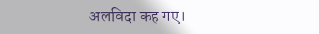अलविदा कह गए।